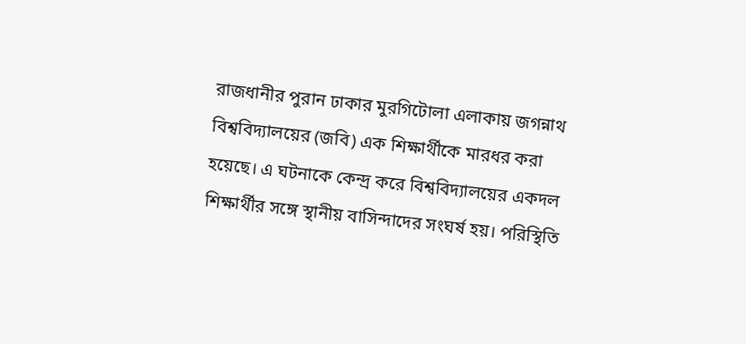রাজধানীর পুরান ঢাকার মুরগিটোলা এলাকায় জগন্নাথ বিশ্ববিদ্যালয়ের (জবি) এক শিক্ষার্থীকে মারধর করা হয়েছে। এ ঘটনাকে কেন্দ্র করে বিশ্ববিদ্যালয়ের একদল শিক্ষার্থীর সঙ্গে স্থানীয় বাসিন্দাদের সংঘর্ষ হয়। পরিস্থিতি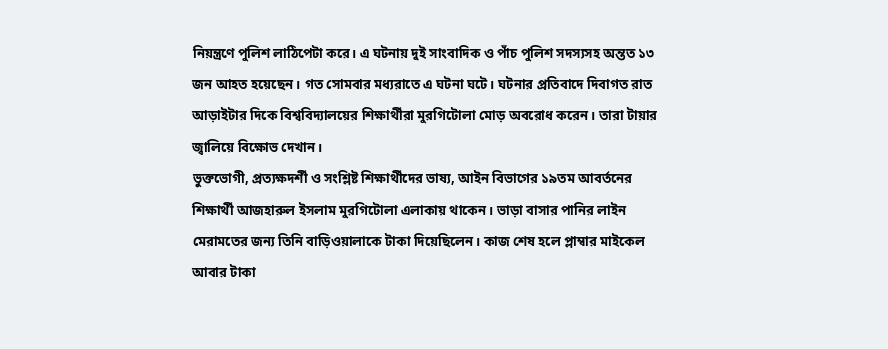নিয়ন্ত্রণে পুলিশ লাঠিপেটা করে। এ ঘটনায় দুই সাংবাদিক ও পাঁচ পুলিশ সদস্যসহ অন্তত ১৩ জন আহত হয়েছেন। গত সোমবার মধ্যরাতে এ ঘটনা ঘটে। ঘটনার প্রতিবাদে দিবাগত রাত আড়াইটার দিকে বিশ্ববিদ্যালয়ের শিক্ষার্থীরা মুরগিটোলা মোড় অবরোধ করেন। তারা টায়ার জ্বালিয়ে বিক্ষোভ দেখান।
ভুক্তভোগী, প্রত্যক্ষদর্শী ও সংশ্লিষ্ট শিক্ষার্থীদের ভাষ্য, আইন বিভাগের ১৯তম আবর্তনের শিক্ষার্থী আজহারুল ইসলাম মুরগিটোলা এলাকায় থাকেন। ভাড়া বাসার পানির লাইন মেরামতের জন্য তিনি বাড়িওয়ালাকে টাকা দিয়েছিলেন। কাজ শেষ হলে প্লাম্বার মাইকেল আবার টাকা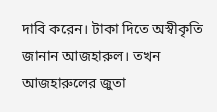দাবি করেন। টাকা দিতে অস্বীকৃতি জানান আজহারুল। তখন আজহারুলের জুতা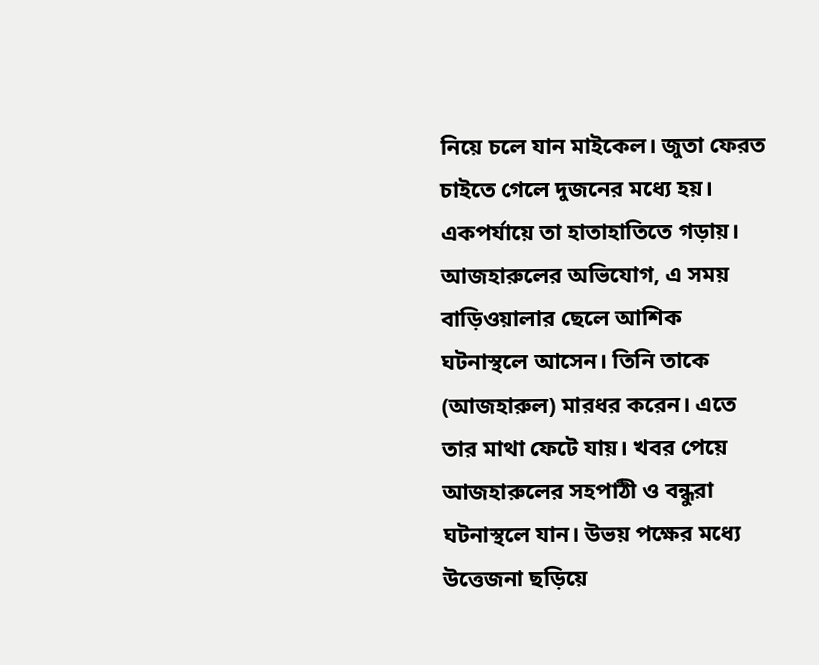নিয়ে চলে যান মাইকেল। জুতা ফেরত চাইতে গেলে দুজনের মধ্যে হয়। একপর্যায়ে তা হাতাহাতিতে গড়ায়।
আজহারুলের অভিযোগ, এ সময় বাড়িওয়ালার ছেলে আশিক ঘটনাস্থলে আসেন। তিনি তাকে (আজহারুল) মারধর করেন। এতে তার মাথা ফেটে যায়। খবর পেয়ে আজহারুলের সহপাঠী ও বন্ধুরা ঘটনাস্থলে যান। উভয় পক্ষের মধ্যে উত্তেজনা ছড়িয়ে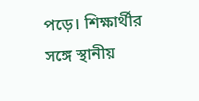পড়ে। শিক্ষার্থীর সঙ্গে স্থানীয়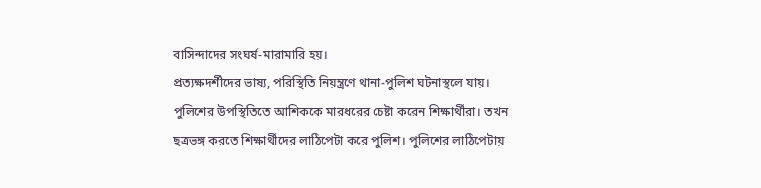বাসিন্দাদের সংঘর্ষ-মারামারি হয়।
প্রত্যক্ষদর্শীদের ভাষ্য, পরিস্থিতি নিয়ন্ত্রণে থানা-পুলিশ ঘটনাস্থলে যায়। পুলিশের উপস্থিতিতে আশিককে মারধরের চেষ্টা করেন শিক্ষার্থীরা। তখন ছত্রভঙ্গ করতে শিক্ষার্থীদের লাঠিপেটা করে পুলিশ। পুলিশের লাঠিপেটায়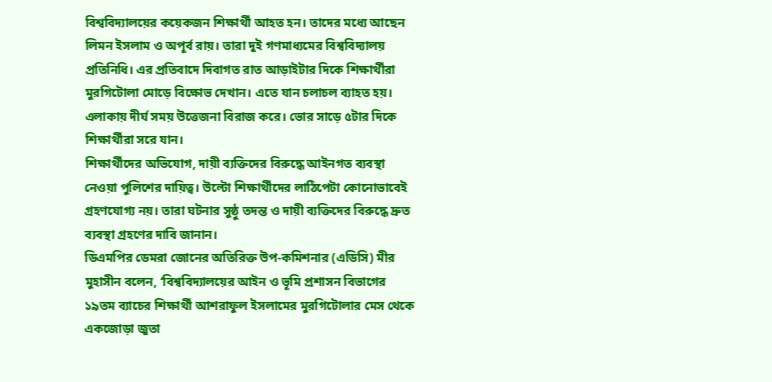বিশ্ববিদ্যালয়ের কয়েকজন শিক্ষার্থী আহত হন। তাদের মধ্যে আছেন লিমন ইসলাম ও অপূর্ব রায়। তারা দুই গণমাধ্যমের বিশ্ববিদ্যালয় প্রতিনিধি। এর প্রতিবাদে দিবাগত রাত আড়াইটার দিকে শিক্ষার্থীরা মুরগিটোলা মোড়ে বিক্ষোভ দেখান। এতে যান চলাচল ব্যাহত হয়। এলাকায় দীর্ঘ সময় উত্তেজনা বিরাজ করে। ভোর সাড়ে ৫টার দিকে শিক্ষার্থীরা সরে যান।
শিক্ষার্থীদের অভিযোগ, দায়ী ব্যক্তিদের বিরুদ্ধে আইনগত ব্যবস্থা নেওয়া পুলিশের দায়িত্ব। উল্টো শিক্ষার্থীদের লাঠিপেটা কোনোভাবেই গ্রহণযোগ্য নয়। তারা ঘটনার সুষ্ঠু তদন্ত ও দায়ী ব্যক্তিদের বিরুদ্ধে দ্রুত ব্যবস্থা গ্রহণের দাবি জানান।
ডিএমপির ডেমরা জোনের অতিরিক্ত উপ-কমিশনার (এডিসি) মীর মুহাসীন বলেন, ‘বিশ্ববিদ্যালয়ের আইন ও ভূমি প্রশাসন বিভাগের ১৯তম ব্যাচের শিক্ষার্থী আশরাফুল ইসলামের মুরগিটোলার মেস থেকে একজোড়া জুতা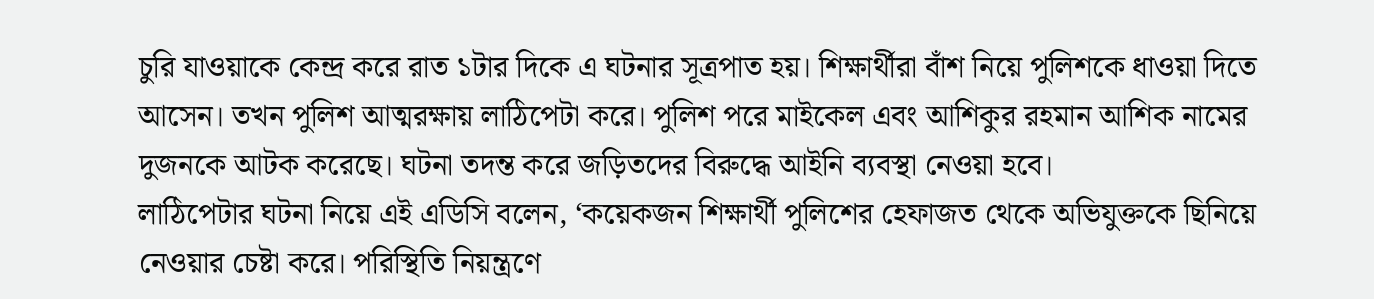চুরি যাওয়াকে কেন্দ্র করে রাত ১টার দিকে এ ঘটনার সূত্রপাত হয়। শিক্ষার্থীরা বাঁশ নিয়ে পুলিশকে ধাওয়া দিতে আসেন। তখন পুলিশ আত্মরক্ষায় লাঠিপেটা করে। পুলিশ পরে মাইকেল এবং আশিকুর রহমান আশিক নামের দুজনকে আটক করেছে। ঘটনা তদন্ত করে জড়িতদের বিরুদ্ধে আইনি ব্যবস্থা নেওয়া হবে।
লাঠিপেটার ঘটনা নিয়ে এই এডিসি বলেন, ‘কয়েকজন শিক্ষার্থী পুলিশের হেফাজত থেকে অভিযুক্তকে ছিনিয়ে নেওয়ার চেষ্টা করে। পরিস্থিতি নিয়ন্ত্রণে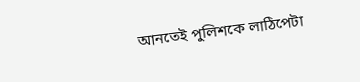আনতেই পুলিশকে লাঠিপেটা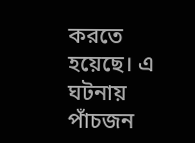করতে হয়েছে। এ ঘটনায় পাঁচজন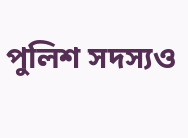পুলিশ সদস্যও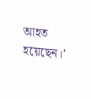আহত হয়েছেন।’